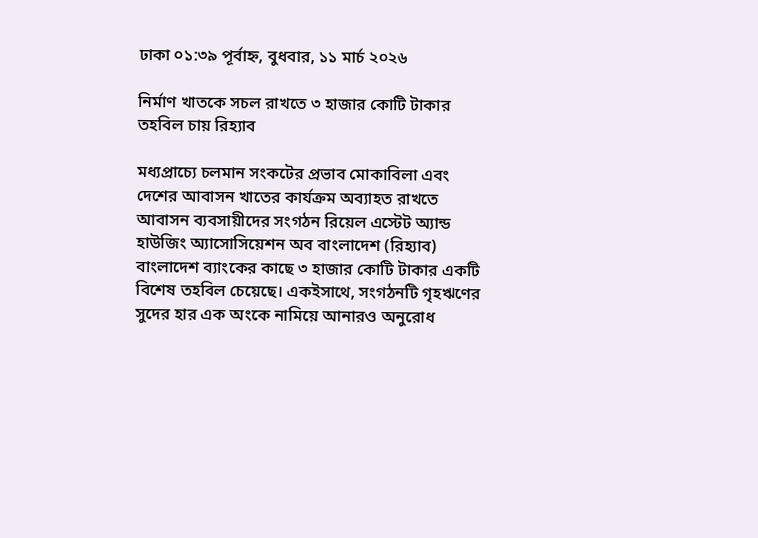ঢাকা ০১:৩৯ পূর্বাহ্ন, বুধবার, ১১ মার্চ ২০২৬

নির্মাণ খাতকে সচল রাখতে ৩ হাজার কোটি টাকার তহবিল চায় রিহ্যাব

মধ্যপ্রাচ্যে চলমান সংকটের প্রভাব মোকাবিলা এবং দেশের আবাসন খাতের কার্যক্রম অব্যাহত রাখতে আবাসন ব্যবসায়ীদের সংগঠন রিয়েল এস্টেট অ্যান্ড হাউজিং অ্যাসোসিয়েশন অব বাংলাদেশ (রিহ্যাব) বাংলাদেশ ব্যাংকের কাছে ৩ হাজার কোটি টাকার একটি বিশেষ তহবিল চেয়েছে। একইসাথে, সংগঠনটি গৃহঋণের সুদের হার এক অংকে নামিয়ে আনারও অনুরোধ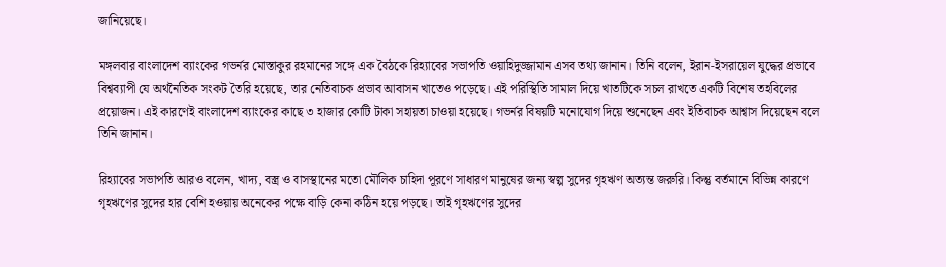জানিয়েছে।

মঙ্গলবার বাংলাদেশ ব্যাংকের গভর্নর মোস্তাকুর রহমানের সঙ্গে এক বৈঠকে রিহ্যাবের সভাপতি ওয়াহিদুজ্জামান এসব তথ্য জানান। তিনি বলেন, ইরান-ইসরায়েল যুদ্ধের প্রভাবে বিশ্বব্যাপী যে অর্থনৈতিক সংকট তৈরি হয়েছে, তার নেতিবাচক প্রভাব আবাসন খাতেও পড়েছে। এই পরিস্থিতি সামাল দিয়ে খাতটিকে সচল রাখতে একটি বিশেষ তহবিলের প্রয়োজন। এই কারণেই বাংলাদেশ ব্যাংকের কাছে ৩ হাজার কোটি টাকা সহায়তা চাওয়া হয়েছে। গভর্নর বিষয়টি মনোযোগ দিয়ে শুনেছেন এবং ইতিবাচক আশ্বাস দিয়েছেন বলে তিনি জানান।

রিহ্যাবের সভাপতি আরও বলেন, খাদ্য, বস্ত্র ও বাসস্থানের মতো মৌলিক চাহিদা পূরণে সাধারণ মানুষের জন্য স্বল্প সুদের গৃহঋণ অত্যন্ত জরুরি। কিন্তু বর্তমানে বিভিন্ন কারণে গৃহঋণের সুদের হার বেশি হওয়ায় অনেকের পক্ষে বাড়ি কেনা কঠিন হয়ে পড়ছে। তাই গৃহঋণের সুদের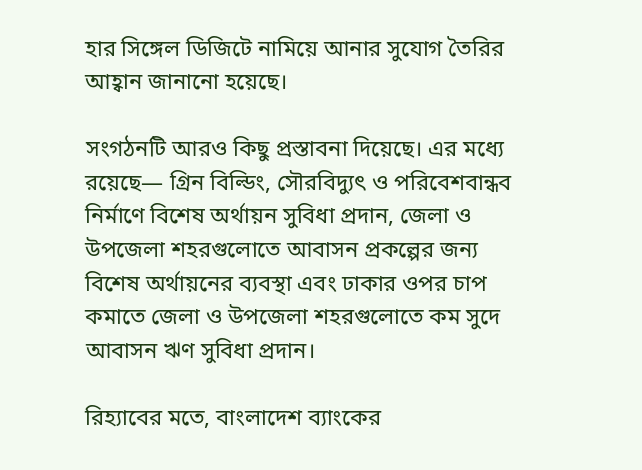হার সিঙ্গেল ডিজিটে নামিয়ে আনার সুযোগ তৈরির আহ্বান জানানো হয়েছে।

সংগঠনটি আরও কিছু প্রস্তাবনা দিয়েছে। এর মধ্যে রয়েছে— গ্রিন বিল্ডিং, সৌরবিদ্যুৎ ও পরিবেশবান্ধব নির্মাণে বিশেষ অর্থায়ন সুবিধা প্রদান, জেলা ও উপজেলা শহরগুলোতে আবাসন প্রকল্পের জন্য বিশেষ অর্থায়নের ব্যবস্থা এবং ঢাকার ওপর চাপ কমাতে জেলা ও উপজেলা শহরগুলোতে কম সুদে আবাসন ঋণ সুবিধা প্রদান।

রিহ্যাবের মতে, বাংলাদেশ ব্যাংকের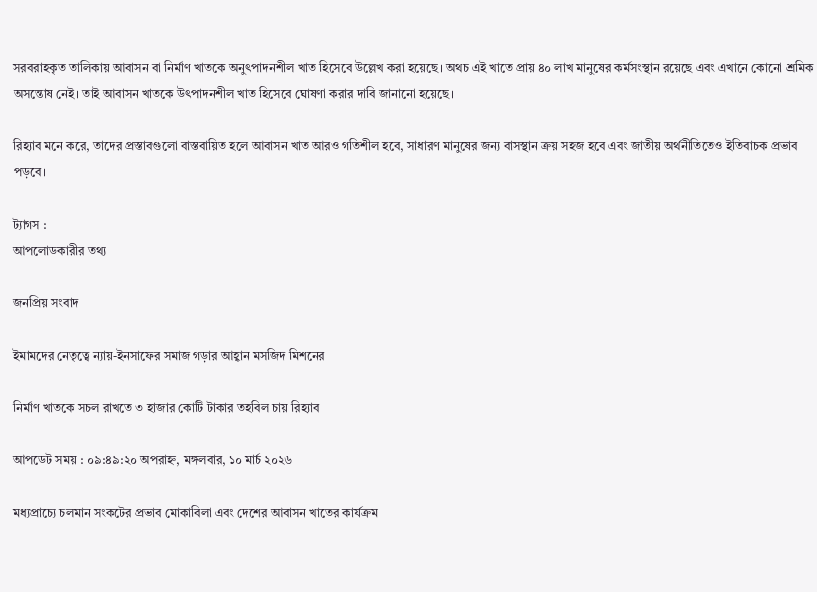সরবরাহকৃত তালিকায় আবাসন বা নির্মাণ খাতকে অনুৎপাদনশীল খাত হিসেবে উল্লেখ করা হয়েছে। অথচ এই খাতে প্রায় ৪০ লাখ মানুষের কর্মসংস্থান রয়েছে এবং এখানে কোনো শ্রমিক অসন্তোষ নেই। তাই আবাসন খাতকে উৎপাদনশীল খাত হিসেবে ঘোষণা করার দাবি জানানো হয়েছে।

রিহ্যাব মনে করে, তাদের প্রস্তাবগুলো বাস্তবায়িত হলে আবাসন খাত আরও গতিশীল হবে, সাধারণ মানুষের জন্য বাসস্থান ক্রয় সহজ হবে এবং জাতীয় অর্থনীতিতেও ইতিবাচক প্রভাব পড়বে।

ট্যাগস :
আপলোডকারীর তথ্য

জনপ্রিয় সংবাদ

ইমামদের নেতৃত্বে ন্যায়-ইনসাফের সমাজ গড়ার আহ্বান মসজিদ মিশনের

নির্মাণ খাতকে সচল রাখতে ৩ হাজার কোটি টাকার তহবিল চায় রিহ্যাব

আপডেট সময় : ০৯:৪৯:২০ অপরাহ্ন, মঙ্গলবার, ১০ মার্চ ২০২৬

মধ্যপ্রাচ্যে চলমান সংকটের প্রভাব মোকাবিলা এবং দেশের আবাসন খাতের কার্যক্রম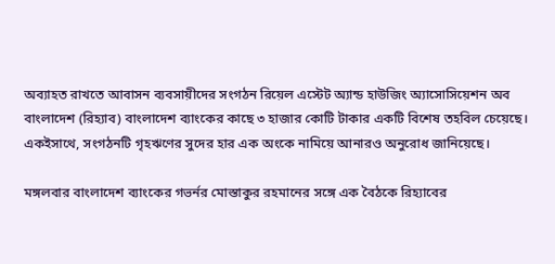অব্যাহত রাখতে আবাসন ব্যবসায়ীদের সংগঠন রিয়েল এস্টেট অ্যান্ড হাউজিং অ্যাসোসিয়েশন অব বাংলাদেশ (রিহ্যাব) বাংলাদেশ ব্যাংকের কাছে ৩ হাজার কোটি টাকার একটি বিশেষ তহবিল চেয়েছে। একইসাথে, সংগঠনটি গৃহঋণের সুদের হার এক অংকে নামিয়ে আনারও অনুরোধ জানিয়েছে।

মঙ্গলবার বাংলাদেশ ব্যাংকের গভর্নর মোস্তাকুর রহমানের সঙ্গে এক বৈঠকে রিহ্যাবের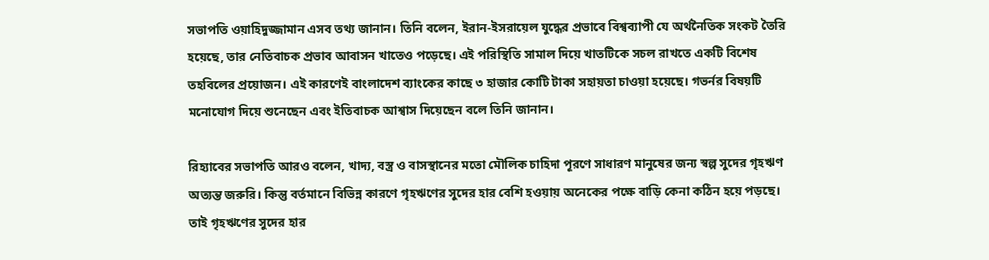সভাপতি ওয়াহিদুজ্জামান এসব তথ্য জানান। তিনি বলেন, ইরান-ইসরায়েল যুদ্ধের প্রভাবে বিশ্বব্যাপী যে অর্থনৈতিক সংকট তৈরি হয়েছে, তার নেতিবাচক প্রভাব আবাসন খাতেও পড়েছে। এই পরিস্থিতি সামাল দিয়ে খাতটিকে সচল রাখতে একটি বিশেষ তহবিলের প্রয়োজন। এই কারণেই বাংলাদেশ ব্যাংকের কাছে ৩ হাজার কোটি টাকা সহায়তা চাওয়া হয়েছে। গভর্নর বিষয়টি মনোযোগ দিয়ে শুনেছেন এবং ইতিবাচক আশ্বাস দিয়েছেন বলে তিনি জানান।

রিহ্যাবের সভাপতি আরও বলেন, খাদ্য, বস্ত্র ও বাসস্থানের মতো মৌলিক চাহিদা পূরণে সাধারণ মানুষের জন্য স্বল্প সুদের গৃহঋণ অত্যন্ত জরুরি। কিন্তু বর্তমানে বিভিন্ন কারণে গৃহঋণের সুদের হার বেশি হওয়ায় অনেকের পক্ষে বাড়ি কেনা কঠিন হয়ে পড়ছে। তাই গৃহঋণের সুদের হার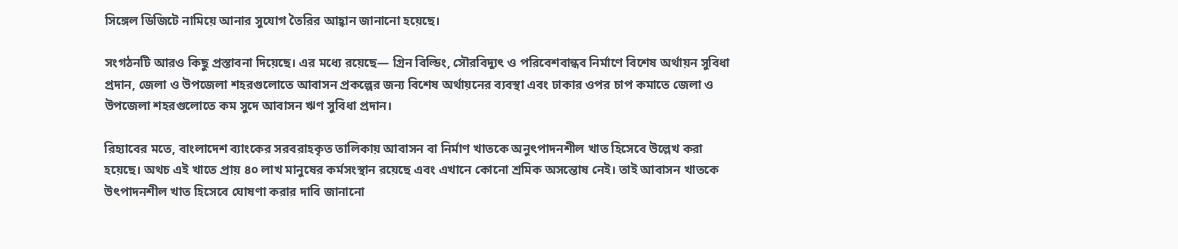সিঙ্গেল ডিজিটে নামিয়ে আনার সুযোগ তৈরির আহ্বান জানানো হয়েছে।

সংগঠনটি আরও কিছু প্রস্তাবনা দিয়েছে। এর মধ্যে রয়েছে— গ্রিন বিল্ডিং, সৌরবিদ্যুৎ ও পরিবেশবান্ধব নির্মাণে বিশেষ অর্থায়ন সুবিধা প্রদান, জেলা ও উপজেলা শহরগুলোতে আবাসন প্রকল্পের জন্য বিশেষ অর্থায়নের ব্যবস্থা এবং ঢাকার ওপর চাপ কমাতে জেলা ও উপজেলা শহরগুলোতে কম সুদে আবাসন ঋণ সুবিধা প্রদান।

রিহ্যাবের মতে, বাংলাদেশ ব্যাংকের সরবরাহকৃত তালিকায় আবাসন বা নির্মাণ খাতকে অনুৎপাদনশীল খাত হিসেবে উল্লেখ করা হয়েছে। অথচ এই খাতে প্রায় ৪০ লাখ মানুষের কর্মসংস্থান রয়েছে এবং এখানে কোনো শ্রমিক অসন্তোষ নেই। তাই আবাসন খাতকে উৎপাদনশীল খাত হিসেবে ঘোষণা করার দাবি জানানো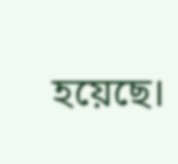হয়েছে।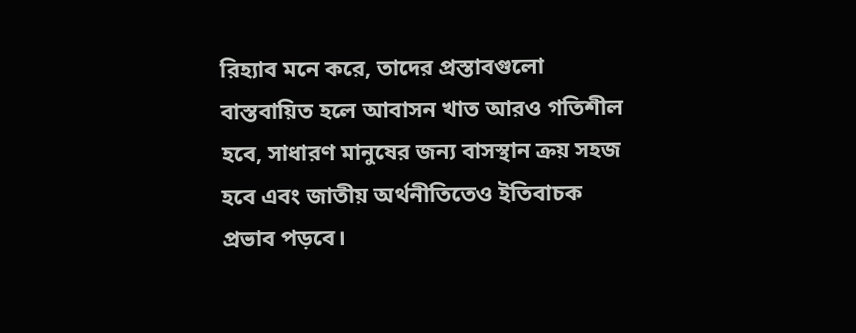রিহ্যাব মনে করে, তাদের প্রস্তাবগুলো বাস্তবায়িত হলে আবাসন খাত আরও গতিশীল হবে, সাধারণ মানুষের জন্য বাসস্থান ক্রয় সহজ হবে এবং জাতীয় অর্থনীতিতেও ইতিবাচক প্রভাব পড়বে।